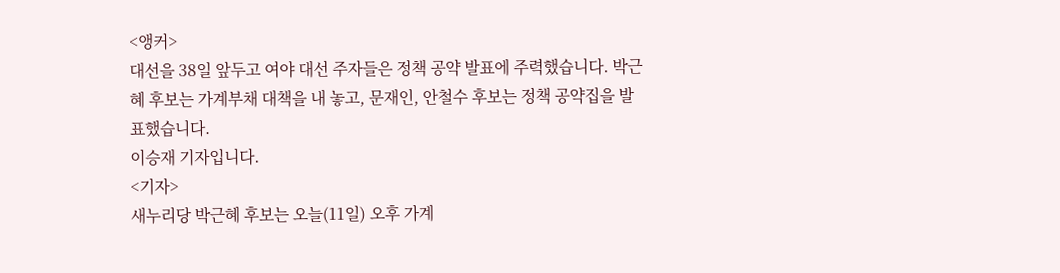<앵커>
대선을 38일 앞두고 여야 대선 주자들은 정책 공약 발표에 주력했습니다. 박근혜 후보는 가계부채 대책을 내 놓고, 문재인, 안철수 후보는 정책 공약집을 발표했습니다.
이승재 기자입니다.
<기자>
새누리당 박근혜 후보는 오늘(11일) 오후 가계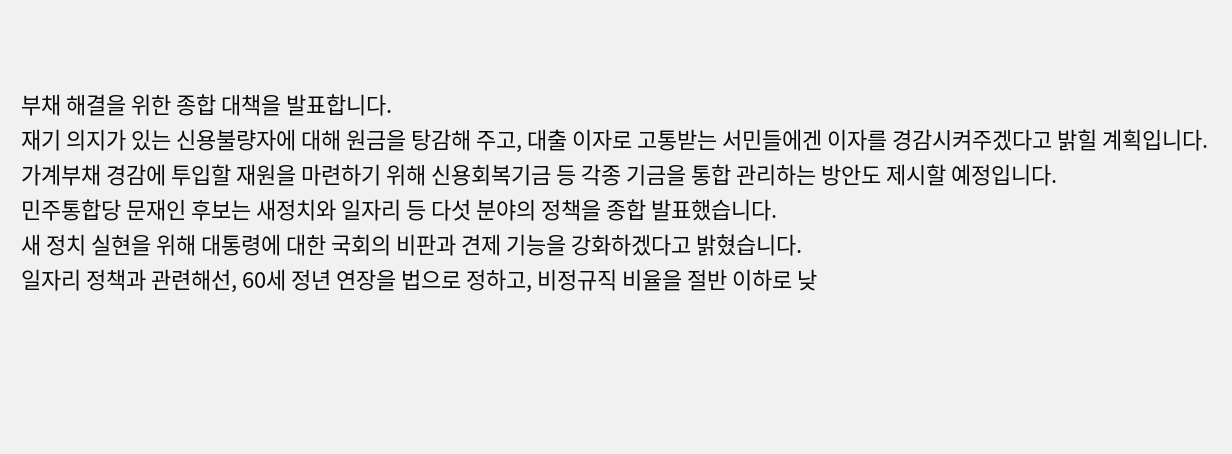부채 해결을 위한 종합 대책을 발표합니다.
재기 의지가 있는 신용불량자에 대해 원금을 탕감해 주고, 대출 이자로 고통받는 서민들에겐 이자를 경감시켜주겠다고 밝힐 계획입니다.
가계부채 경감에 투입할 재원을 마련하기 위해 신용회복기금 등 각종 기금을 통합 관리하는 방안도 제시할 예정입니다.
민주통합당 문재인 후보는 새정치와 일자리 등 다섯 분야의 정책을 종합 발표했습니다.
새 정치 실현을 위해 대통령에 대한 국회의 비판과 견제 기능을 강화하겠다고 밝혔습니다.
일자리 정책과 관련해선, 60세 정년 연장을 법으로 정하고, 비정규직 비율을 절반 이하로 낮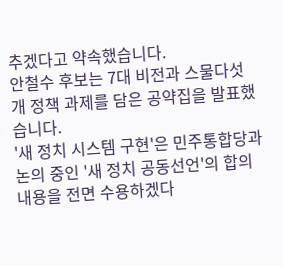추겠다고 약속했습니다.
안철수 후보는 7대 비전과 스물다섯 개 정책 과제를 담은 공약집을 발표했습니다.
'새 정치 시스템 구현'은 민주통합당과 논의 중인 '새 정치 공동선언'의 합의 내용을 전면 수용하겠다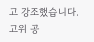고 강조했습니다.
고위 공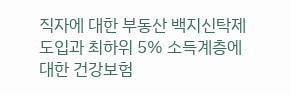직자에 대한 부동산 백지신탁제 도입과 최하위 5% 소득계층에 대한 건강보험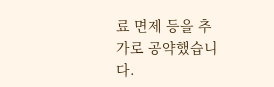료 면제 등을 추가로 공약했습니다.